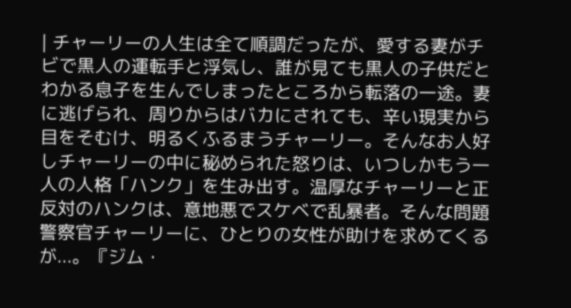| チャーリーの人生は全て順調だったが、愛する妻がチビで黒人の運転手と浮気し、誰が見ても黒人の子供だとわかる息子を生んでしまったところから転落の一途。妻に逃げられ、周りからはバカにされても、辛い現実から目をそむけ、明るくふるまうチャーリー。そんなお人好しチャーリーの中に秘められた怒りは、いつしかもう一人の人格「ハンク」を生み出す。温厚なチャーリーと正反対のハンクは、意地悪でスケベで乱暴者。そんな問題警察官チャーリーに、ひとりの女性が助けを求めてくるが...。『ジム・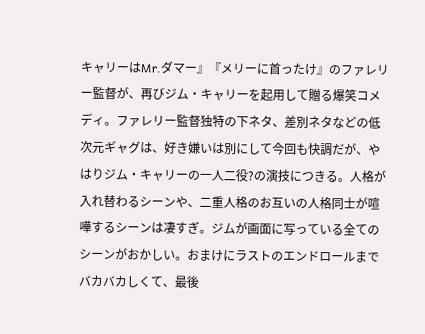キャリーはMr.ダマー』『メリーに首ったけ』のファレリー監督が、再びジム・キャリーを起用して贈る爆笑コメディ。ファレリー監督独特の下ネタ、差別ネタなどの低次元ギャグは、好き嫌いは別にして今回も快調だが、やはりジム・キャリーの一人二役?の演技につきる。人格が入れ替わるシーンや、二重人格のお互いの人格同士が喧嘩するシーンは凄すぎ。ジムが画面に写っている全てのシーンがおかしい。おまけにラストのエンドロールまでバカバカしくて、最後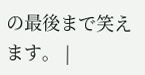の最後まで笑えます。 |